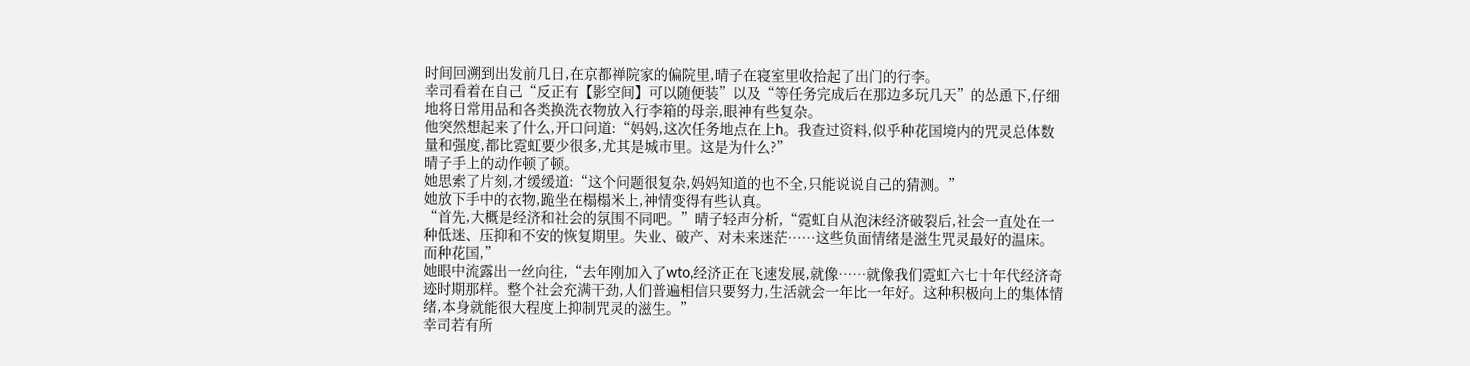时间回溯到出发前几日,在京都禅院家的偏院里,晴子在寝室里收拾起了出门的行李。
幸司看着在自己“反正有【影空间】可以随便装”以及“等任务完成后在那边多玩几天”的怂恿下,仔细地将日常用品和各类换洗衣物放入行李箱的母亲,眼神有些复杂。
他突然想起来了什么,开口问道:“妈妈,这次任务地点在上h。我查过资料,似乎种花国境内的咒灵总体数量和强度,都比霓虹要少很多,尤其是城市里。这是为什么?”
晴子手上的动作顿了顿。
她思索了片刻,才缓缓道:“这个问题很复杂,妈妈知道的也不全,只能说说自己的猜测。”
她放下手中的衣物,跪坐在榻榻米上,神情变得有些认真。
“首先,大概是经济和社会的氛围不同吧。”晴子轻声分析,“霓虹自从泡沫经济破裂后,社会一直处在一种低迷、压抑和不安的恢复期里。失业、破产、对未来迷茫……这些负面情绪是滋生咒灵最好的温床。而种花国,”
她眼中流露出一丝向往,“去年刚加入了wto,经济正在飞速发展,就像……就像我们霓虹六七十年代经济奇迹时期那样。整个社会充满干劲,人们普遍相信只要努力,生活就会一年比一年好。这种积极向上的集体情绪,本身就能很大程度上抑制咒灵的滋生。”
幸司若有所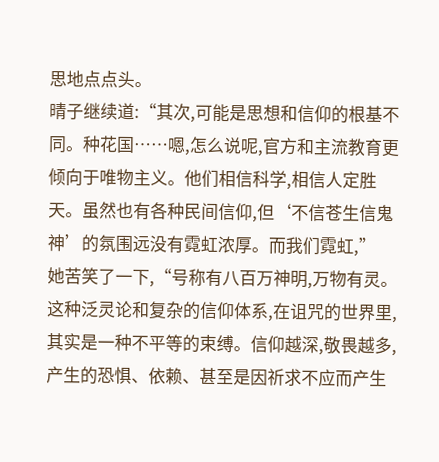思地点点头。
晴子继续道:“其次,可能是思想和信仰的根基不同。种花国……嗯,怎么说呢,官方和主流教育更倾向于唯物主义。他们相信科学,相信人定胜天。虽然也有各种民间信仰,但‘不信苍生信鬼神’的氛围远没有霓虹浓厚。而我们霓虹,”
她苦笑了一下,“号称有八百万神明,万物有灵。这种泛灵论和复杂的信仰体系,在诅咒的世界里,其实是一种不平等的束缚。信仰越深,敬畏越多,产生的恐惧、依赖、甚至是因祈求不应而产生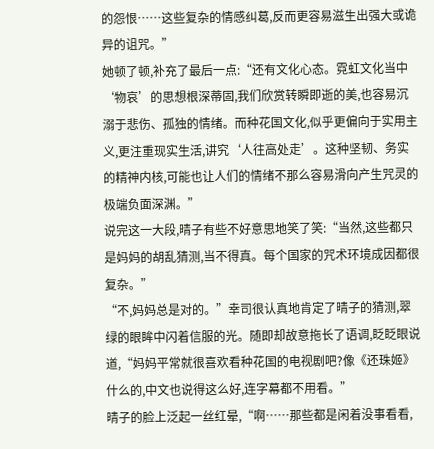的怨恨……这些复杂的情感纠葛,反而更容易滋生出强大或诡异的诅咒。”
她顿了顿,补充了最后一点:“还有文化心态。霓虹文化当中‘物哀’的思想根深蒂固,我们欣赏转瞬即逝的美,也容易沉溺于悲伤、孤独的情绪。而种花国文化,似乎更偏向于实用主义,更注重现实生活,讲究‘人往高处走’。这种坚韧、务实的精神内核,可能也让人们的情绪不那么容易滑向产生咒灵的极端负面深渊。”
说完这一大段,晴子有些不好意思地笑了笑:“当然,这些都只是妈妈的胡乱猜测,当不得真。每个国家的咒术环境成因都很复杂。”
“不,妈妈总是对的。”幸司很认真地肯定了晴子的猜测,翠绿的眼眸中闪着信服的光。随即却故意拖长了语调,眨眨眼说道,“妈妈平常就很喜欢看种花国的电视剧吧?像《还珠姬》什么的,中文也说得这么好,连字幕都不用看。”
晴子的脸上泛起一丝红晕,“啊……那些都是闲着没事看看,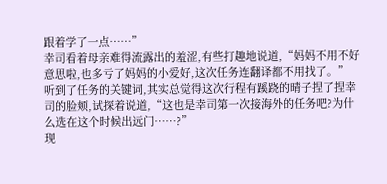跟着学了一点……”
幸司看着母亲难得流露出的羞涩,有些打趣地说道,“妈妈不用不好意思啦,也多亏了妈妈的小爱好,这次任务连翻译都不用找了。”
听到了任务的关键词,其实总觉得这次行程有蹊跷的晴子捏了捏幸司的脸颊,试探着说道,“这也是幸司第一次接海外的任务吧?为什么选在这个时候出远门……?”
现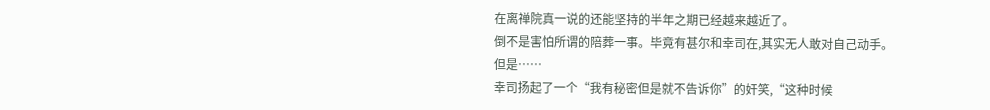在离禅院真一说的还能坚持的半年之期已经越来越近了。
倒不是害怕所谓的陪葬一事。毕竟有甚尔和幸司在,其实无人敢对自己动手。
但是……
幸司扬起了一个“我有秘密但是就不告诉你”的奸笑,“这种时候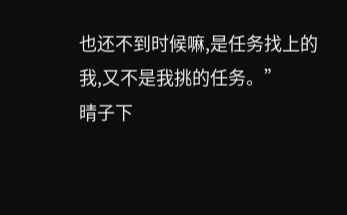也还不到时候嘛,是任务找上的我,又不是我挑的任务。”
晴子下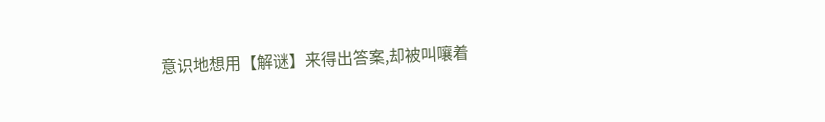意识地想用【解谜】来得出答案,却被叫嚷着